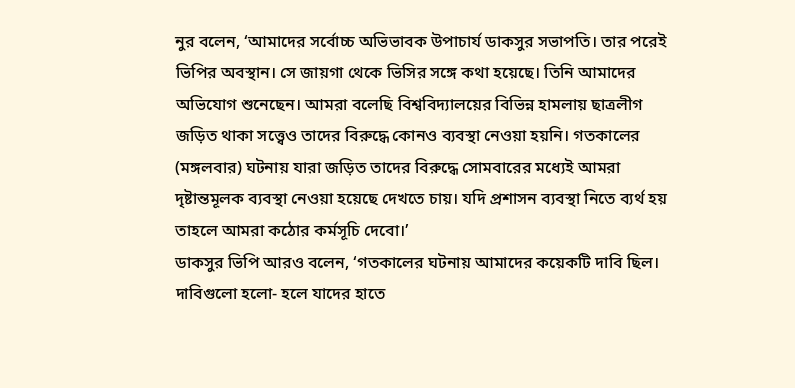নুর বলেন, ‘আমাদের সর্বোচ্চ অভিভাবক উপাচার্য ডাকসুর সভাপতি। তার পরেই ভিপির অবস্থান। সে জায়গা থেকে ভিসির সঙ্গে কথা হয়েছে। তিনি আমাদের অভিযোগ শুনেছেন। আমরা বলেছি বিশ্ববিদ্যালয়ের বিভিন্ন হামলায় ছাত্রলীগ জড়িত থাকা সত্ত্বেও তাদের বিরুদ্ধে কোনও ব্যবস্থা নেওয়া হয়নি। গতকালের (মঙ্গলবার) ঘটনায় যারা জড়িত তাদের বিরুদ্ধে সোমবারের মধ্যেই আমরা দৃষ্টান্তমূলক ব্যবস্থা নেওয়া হয়েছে দেখতে চায়। যদি প্রশাসন ব্যবস্থা নিতে ব্যর্থ হয় তাহলে আমরা কঠোর কর্মসূচি দেবো।’
ডাকসুর ভিপি আরও বলেন, ‘গতকালের ঘটনায় আমাদের কয়েকটি দাবি ছিল। দাবিগুলো হলো- হলে যাদের হাতে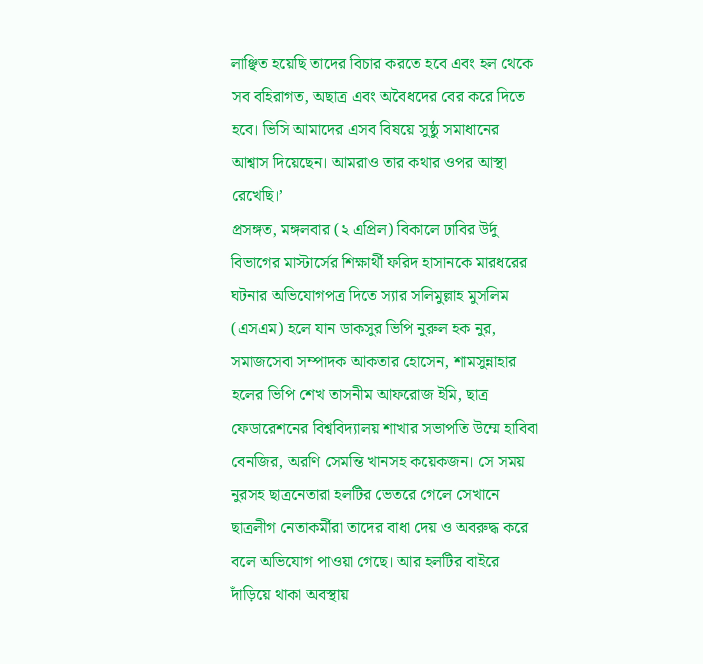লাঞ্ছিত হয়েছি তাদের বিচার করতে হবে এবং হল থেকে সব বহিরাগত, অছাত্র এবং অবৈধদের বের করে দিতে হবে। ভিসি আমাদের এসব বিষয়ে সুষ্ঠু সমাধানের আশ্বাস দিয়েছেন। আমরাও তার কথার ওপর আস্থা রেখেছি।’
প্রসঙ্গত, মঙ্গলবার (২ এপ্রিল) বিকালে ঢাবির উর্দু বিভাগের মাস্টার্সের শিক্ষার্থী ফরিদ হাসানকে মারধরের ঘটনার অভিযোগপত্র দিতে স্যার সলিমুল্লাহ মুসলিম (এসএম) হলে যান ডাকসুর ভিপি নুরুল হক নুর, সমাজসেবা সম্পাদক আকতার হোসেন, শামসুন্নাহার হলের ভিপি শেখ তাসনীম আফরোজ ইমি, ছাত্র ফেডারেশনের বিশ্ববিদ্যালয় শাখার সভাপতি উম্মে হাবিবা বেনজির, অরণি সেমন্তি খানসহ কয়েকজন। সে সময় নুরসহ ছাত্রনেতারা হলটির ভেতরে গেলে সেখানে ছাত্রলীগ নেতাকর্মীরা তাদের বাধা দেয় ও অবরুদ্ধ করে বলে অভিযোগ পাওয়া গেছে। আর হলটির বাইরে দাঁড়িয়ে থাকা অবস্থায়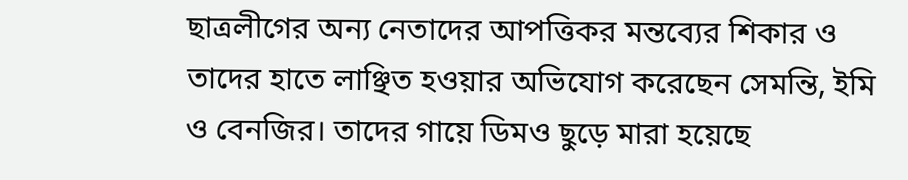ছাত্রলীগের অন্য নেতাদের আপত্তিকর মন্তব্যের শিকার ও তাদের হাতে লাঞ্ছিত হওয়ার অভিযোগ করেছেন সেমন্তি, ইমি ও বেনজির। তাদের গায়ে ডিমও ছুড়ে মারা হয়েছে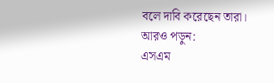বলে দাবি করেছেন তারা।
আরও পড়ুন:
এসএম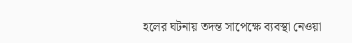হলের ঘটনায় তদন্ত সাপেক্ষে ব্যবস্থা নেওয়া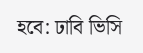হবে: ঢাবি ভিসি